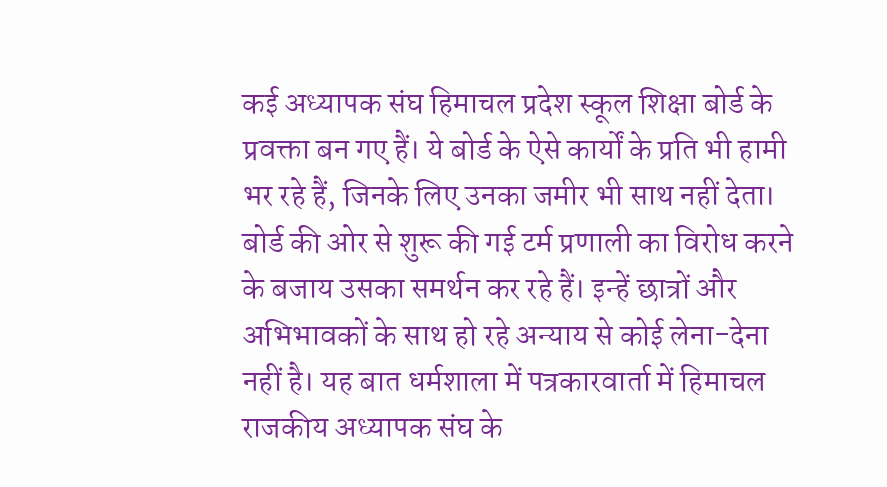कई अध्यापक संघ हिमाचल प्रदेश स्कूल शिक्षा बोर्ड के प्रवक्ता बन गए हैं। ये बोर्ड के ऐसे कार्यों के प्रति भी हामी भर रहे हैं, जिनके लिए उनका जमीर भी साथ नहीं देता। बोर्ड की ओर से शुरू की गई टर्म प्रणाली का विरोध करने के बजाय उसका समर्थन कर रहे हैं। इन्हें छात्रों और अभिभावकों के साथ हो रहे अन्याय से कोई लेना-देना नहीं है। यह बात धर्मशाला में पत्रकारवार्ता में हिमाचल राजकीय अध्यापक संघ के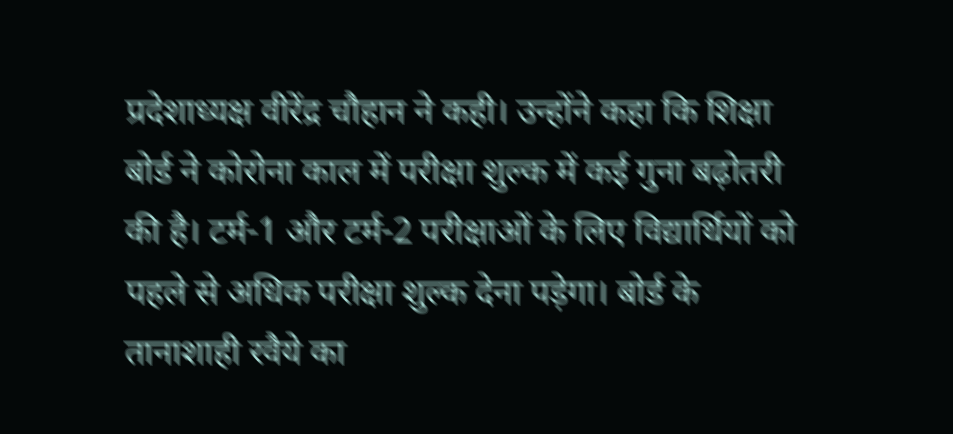प्रदेशाध्यक्ष वीरेंद्र चौहान ने कही। उन्होंने कहा कि शिक्षा बोर्ड ने कोरोना काल में परीक्षा शुल्क में कई गुना बढ़ोतरी की है। टर्म-1 और टर्म-2 परीक्षाओं के लिए विद्यार्थियों को पहले से अधिक परीक्षा शुल्क देना पड़ेगा। बोर्ड के तानाशाही रवैये का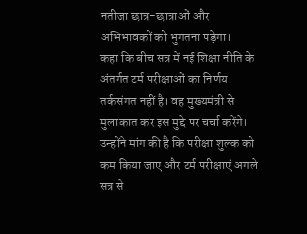नतीजा छात्र-छात्राओं और अभिभावकों को भुगतना पड़ेगा।
कहा कि बीच सत्र में नई शिक्षा नीति के अंतर्गत टर्म परीक्षाओं का निर्णय तर्कसंगत नहीं है। वह मुख्यमंत्री से मुलाकात कर इस मुद्दे पर चर्चा करेंगे। उन्होंने मांग की है कि परीक्षा शुल्क को कम किया जाए और टर्म परीक्षाएं अगले सत्र से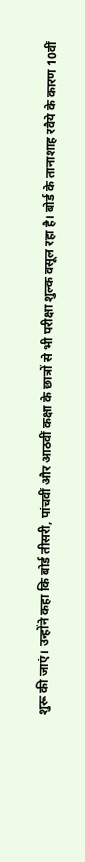शुरू की जाएं। उन्होंने कहा कि बोर्ड तीसरी, पांचवीं और आठवीं कक्षा के छात्रों से भी परीक्षा शुल्क वसूल रहा है। बोर्ड के तानाशाह रवैये के कारण 10वीं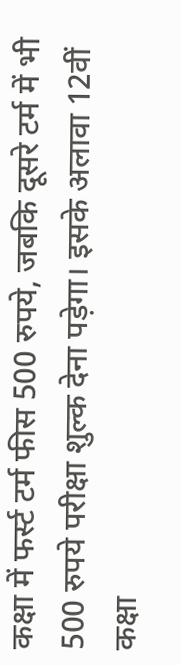कक्षा में फर्स्ट टर्म फीस 500 रुपये, जबकि दूसरे टर्म में भी 500 रुपये परीक्षा शुल्क देना पड़ेगा। इसके अलावा 12वीं कक्षा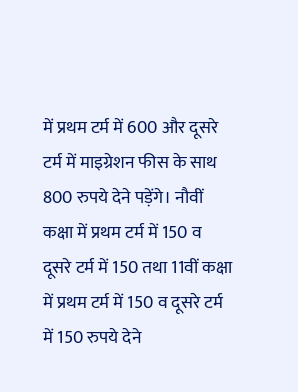में प्रथम टर्म में 600 और दूसरे टर्म में माइग्रेशन फीस के साथ 800 रुपये देने पड़ेंगे। नौवीं कक्षा में प्रथम टर्म में 150 व दूसरे टर्म में 150 तथा 11वीं कक्षा में प्रथम टर्म में 150 व दूसरे टर्म में 150 रुपये देने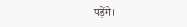पड़ेंगे।